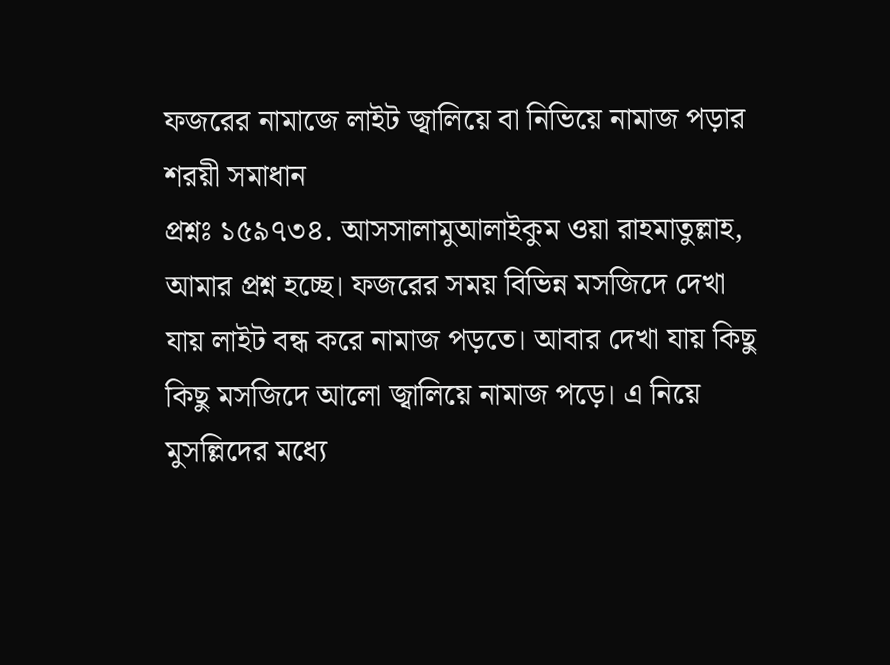ফজরের নামাজে লাইট জ্বালিয়ে বা নিভিয়ে নামাজ পড়ার শরয়ী সমাধান
প্রশ্নঃ ১৫৯৭৩৪. আসসালামুআলাইকুম ওয়া রাহমাতুল্লাহ, আমার প্রশ্ন হচ্ছে। ফজরের সময় বিভিন্ন মসজিদে দেখা যায় লাইট বন্ধ করে নামাজ পড়তে। আবার দেখা যায় কিছু কিছু মসজিদে আলো জ্বালিয়ে নামাজ পড়ে। এ নিয়ে মুসল্লিদের মধ্যে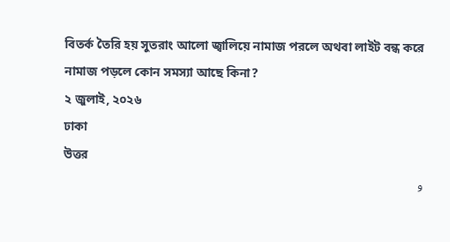বিতর্ক তৈরি হয় সুতরাং আলো জ্বালিয়ে নামাজ পরলে অথবা লাইট বন্ধ করে নামাজ পড়লে কোন সমস্যা আছে কিনা?
২ জুলাই, ২০২৬
ঢাকা
উত্তর
و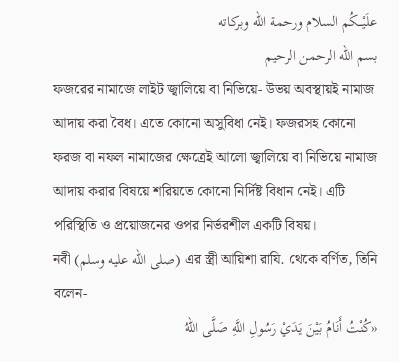علَيْـــكُم السلام ورحمة الله وبركاته
بسم الله الرحمن الرحيم
ফজরের নামাজে লাইট জ্বালিয়ে বা নিভিয়ে- উভয় অবস্থায়ই নামাজ আদায় করা বৈধ। এতে কোনো অসুবিধা নেই। ফজরসহ কোনো ফরজ বা নফল নামাজের ক্ষেত্রেই আলো জ্বালিয়ে বা নিভিয়ে নামাজ আদায় করার বিষয়ে শরিয়তে কোনো নির্দিষ্ট বিধান নেই। এটি পরিস্থিতি ও প্রয়োজনের ওপর নির্ভরশীল একটি বিষয়।
নবী (صلى الله عليه وسلم) এর স্ত্রী আয়িশা রাযি. থেকে বর্ণিত, তিনি বলেন-
«كُنْتُ أَنَامُ بَيْنَ يَدَيْ رَسُولِ اللَّهِ صَلَّى اللهُ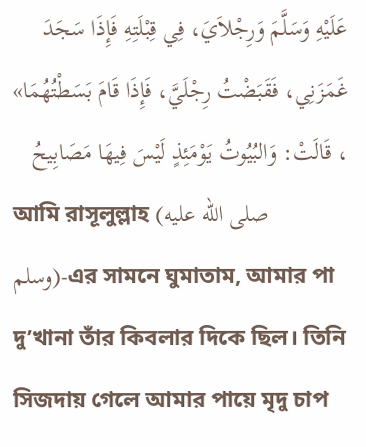عَلَيْهِ وَسَلَّمَ وَرِجْلاَيَ، فِي قِبْلَتِهِ فَإِذَا سَجَدَ غَمَزَنِي، فَقَبَضْتُ رِجْلَيَّ، فَإِذَا قَامَ بَسَطْتُهُمَا» ، قَالَتْ: وَالبُيُوتُ يَوْمَئِذٍ لَيْسَ فِيهَا مَصَابِيحُ
আমি রাসূলুল্লাহ (صلى الله عليه وسلم)-এর সামনে ঘুমাতাম, আমার পা দু’খানা তাঁর কিবলার দিকে ছিল। তিনি সিজদায় গেলে আমার পায়ে মৃদু চাপ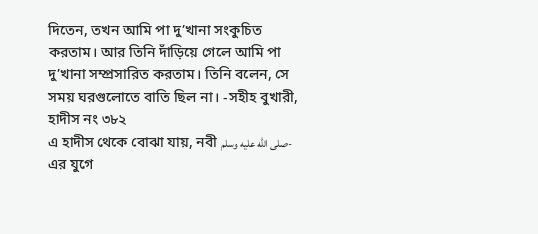দিতেন, তখন আমি পা দু’খানা সংকুচিত করতাম। আর তিনি দাঁড়িয়ে গেলে আমি পা দু’খানা সম্প্রসারিত করতাম। তিনি বলেন, সে সময় ঘরগুলোতে বাতি ছিল না। -সহীহ বুখারী, হাদীস নং ৩৮২
এ হাদীস থেকে বোঝা যায়, নবী صلى الله عليه وسلم-এর যুগে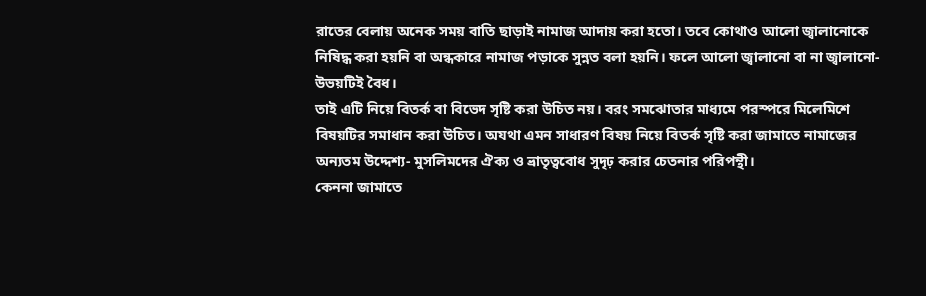রাতের বেলায় অনেক সময় বাতি ছাড়াই নামাজ আদায় করা হতো। তবে কোথাও আলো জ্বালানোকে নিষিদ্ধ করা হয়নি বা অন্ধকারে নামাজ পড়াকে সুন্নত বলা হয়নি। ফলে আলো জ্বালানো বা না জ্বালানো- উভয়টিই বৈধ।
তাই এটি নিয়ে বিতর্ক বা বিভেদ সৃষ্টি করা উচিত নয়। বরং সমঝোতার মাধ্যমে পরস্পরে মিলেমিশে বিষয়টির সমাধান করা উচিত। অযথা এমন সাধারণ বিষয় নিয়ে বিতর্ক সৃষ্টি করা জামাতে নামাজের অন্যতম উদ্দেশ্য- মুসলিমদের ঐক্য ও ভ্রাতৃত্ববোধ সুদৃঢ় করার চেতনার পরিপন্থী।
কেননা জামাতে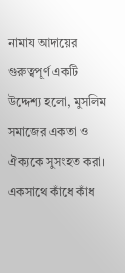নামায আদায়ের গুরুত্বপূর্ণ একটি উদ্দেশ্য হলো, মুসলিম সমাজের একতা ও ঐক্যকে সুসংহত করা। একসাথে কাঁধে কাঁধ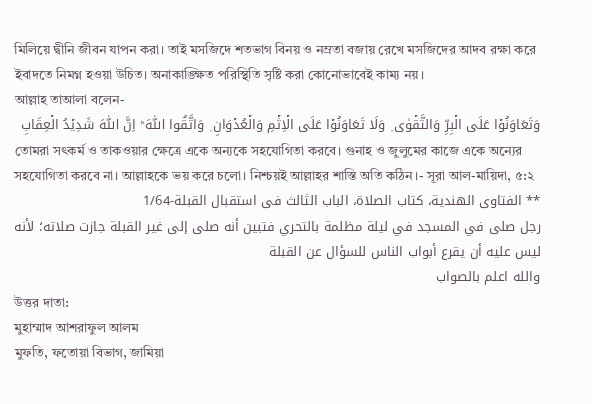মিলিয়ে দ্বীনি জীবন যাপন করা। তাই মসজিদে শতভাগ বিনয় ও নম্রতা বজায় রেখে মসজিদের আদব রক্ষা করে ইবাদতে নিমগ্ন হওয়া উচিত। অনাকাঙ্ক্ষিত পরিস্থিতি সৃষ্টি করা কোনোভাবেই কাম্য নয়।
আল্লাহ তাআলা বলেন-
وَتَعَاوَنُوۡا عَلَی الۡبِرِّ وَالتَّقۡوٰی ۪ وَلَا تَعَاوَنُوۡا عَلَی الۡاِثۡمِ وَالۡعُدۡوَانِ ۪ وَاتَّقُوا اللّٰہَ ؕ اِنَّ اللّٰہَ شَدِیۡدُ الۡعِقَابِ
তোমরা সৎকর্ম ও তাকওয়ার ক্ষেত্রে একে অন্যকে সহযোগিতা করবে। গুনাহ ও জুলুমের কাজে একে অন্যের সহযোগিতা করবে না। আল্লাহকে ভয় করে চলো। নিশ্চয়ই আল্লাহর শাস্তি অতি কঠিন।- সূরা আল-মায়িদা, ৫:২
** الفتاوى الهندية، كتاب الصلاة، الباب الثالث فى استقبال القبلة-1/64
رجل صلى في المسجد في ليلة مظلمة بالتحري فتبين أنه صلى إلى غير القبلة جازت صلاته؛ لأنه ليس عليه أن يقرع أبواب الناس للسؤال عن القبلة
والله اعلم بالصواب
উত্তর দাতা:
মুহাম্মাদ আশরাফুল আলম
মুফতি, ফতোয়া বিভাগ, জামিয়া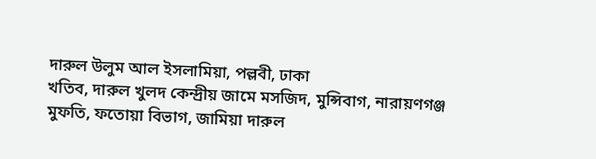দারুল উলুম আল ইসলামিয়া, পল্লবী, ঢাকা
খতিব, দারুল খুলদ কেন্দ্রীয় জামে মসজিদ, মুন্সিবাগ, নারায়ণগঞ্জ
মুফতি, ফতোয়া বিভাগ, জামিয়া দারুল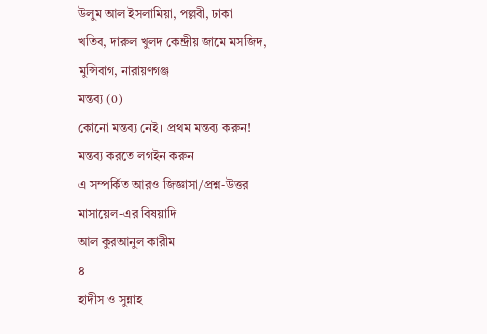উলুম আল ইসলামিয়া, পল্লবী, ঢাকা
খতিব, দারুল খুলদ কেন্দ্রীয় জামে মসজিদ, মুন্সিবাগ, নারায়ণগঞ্জ
মন্তব্য (0)
কোনো মন্তব্য নেই। প্রথম মন্তব্য করুন!
মন্তব্য করতে লগইন করুন
এ সম্পর্কিত আরও জিজ্ঞাসা/প্রশ্ন-উত্তর
মাসায়েল-এর বিষয়াদি
আল কুরআনুল কারীম
৪
হাদীস ও সুন্নাহ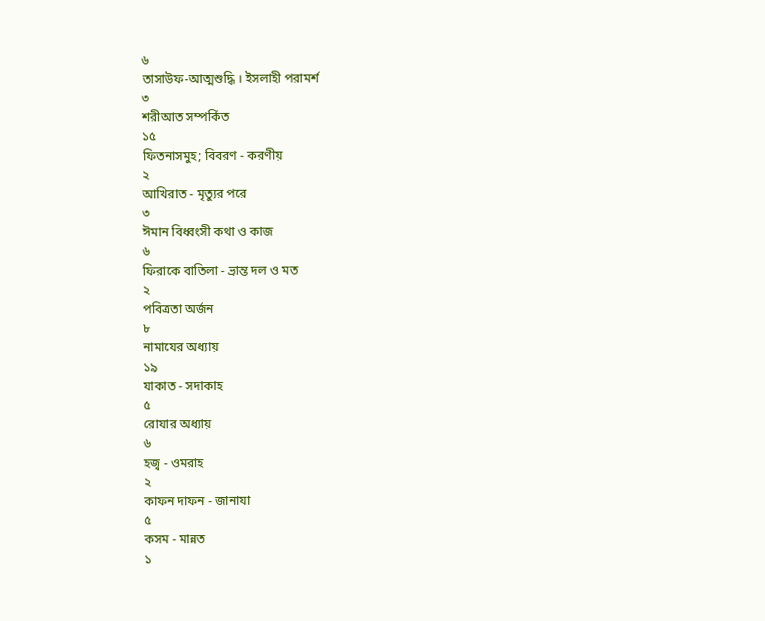৬
তাসাউফ-আত্মশুদ্ধি । ইসলাহী পরামর্শ
৩
শরীআত সম্পর্কিত
১৫
ফিতনাসমুহ; বিবরণ - করণীয়
২
আখিরাত - মৃত্যুর পরে
৩
ঈমান বিধ্বংসী কথা ও কাজ
৬
ফিরাকে বাতিলা - ভ্রান্ত দল ও মত
২
পবিত্রতা অর্জন
৮
নামাযের অধ্যায়
১৯
যাকাত - সদাকাহ
৫
রোযার অধ্যায়
৬
হজ্ব - ওমরাহ
২
কাফন দাফন - জানাযা
৫
কসম - মান্নত
১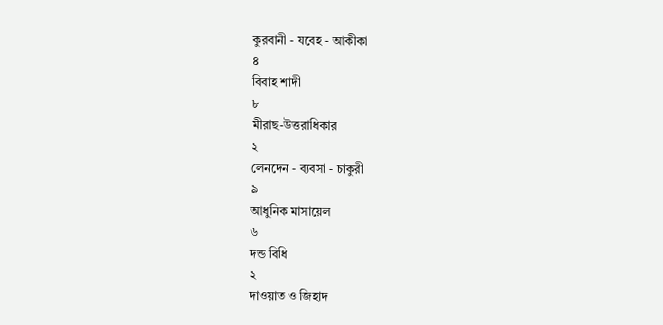কুরবানী - যবেহ - আকীকা
৪
বিবাহ শাদী
৮
মীরাছ-উত্তরাধিকার
২
লেনদেন - ব্যবসা - চাকুরী
৯
আধুনিক মাসায়েল
৬
দন্ড বিধি
২
দাওয়াত ও জিহাদ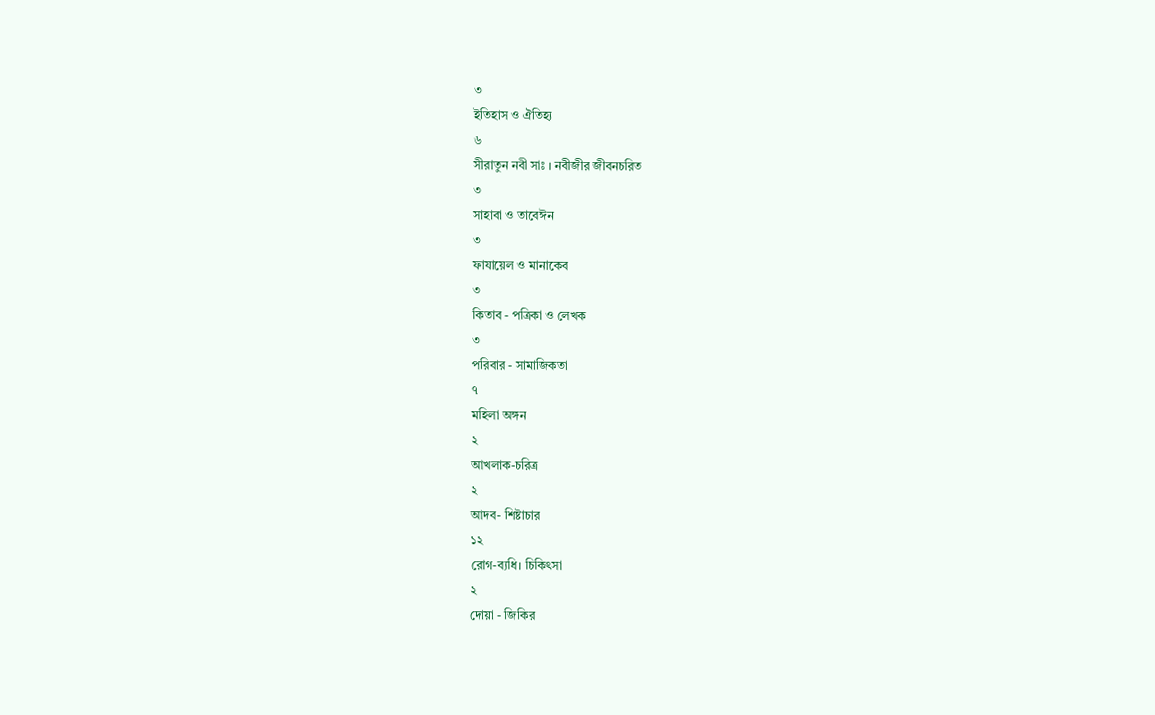৩
ইতিহাস ও ঐতিহ্য
৬
সীরাতুন নবী সাঃ । নবীজীর জীবনচরিত
৩
সাহাবা ও তাবেঈন
৩
ফাযায়েল ও মানাকেব
৩
কিতাব - পত্রিকা ও লেখক
৩
পরিবার - সামাজিকতা
৭
মহিলা অঙ্গন
২
আখলাক-চরিত্র
২
আদব- শিষ্টাচার
১২
রোগ-ব্যধি। চিকিৎসা
২
দোয়া - জিকির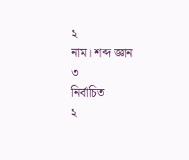২
নাম। শব্দ জ্ঞান
৩
নির্বাচিত
২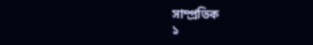সাম্প্রতিক
১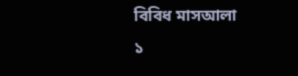বিবিধ মাসআলা
১